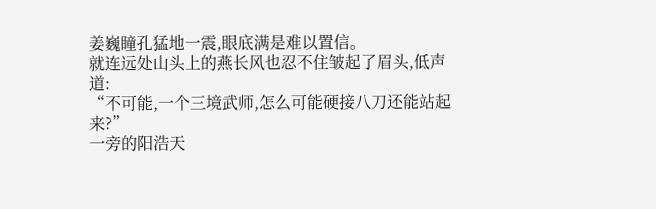姜巍瞳孔猛地一震,眼底满是难以置信。
就连远处山头上的燕长风也忍不住皱起了眉头,低声道:
“不可能,一个三境武师,怎么可能硬接八刀还能站起来?”
一旁的阳浩天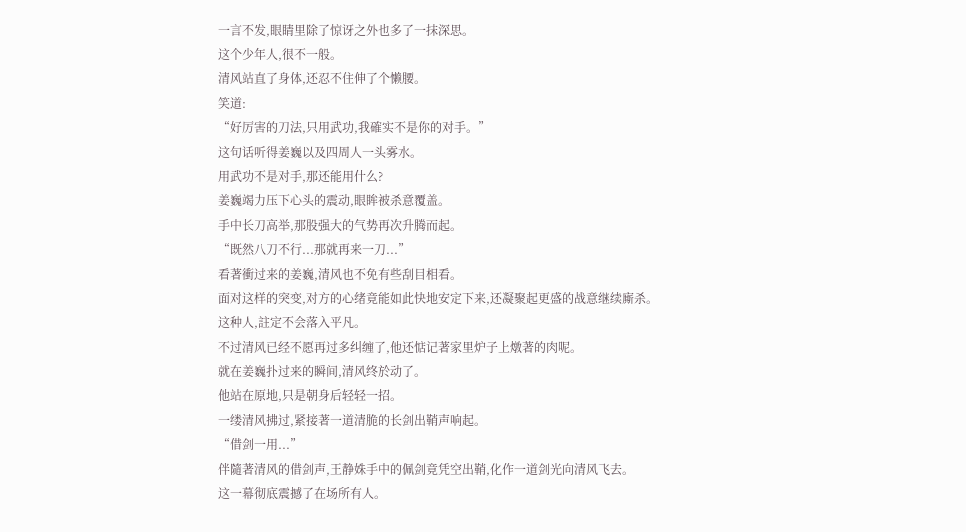一言不发,眼睛里除了惊讶之外也多了一抹深思。
这个少年人,很不一般。
清风站直了身体,还忍不住伸了个懒腰。
笑道:
“好厉害的刀法,只用武功,我確实不是你的对手。”
这句话听得姜巍以及四周人一头雾水。
用武功不是对手,那还能用什么?
姜巍竭力压下心头的震动,眼眸被杀意覆盖。
手中长刀高举,那股强大的气势再次升腾而起。
“既然八刀不行...那就再来一刀...”
看著衝过来的姜巍,清风也不免有些刮目相看。
面对这样的突变,对方的心绪竟能如此快地安定下来,还凝聚起更盛的战意继续廝杀。
这种人,註定不会落入平凡。
不过清风已经不愿再过多纠缠了,他还惦记著家里炉子上燉著的肉呢。
就在姜巍扑过来的瞬间,清风终於动了。
他站在原地,只是朝身后轻轻一招。
一缕清风拂过,紧接著一道清脆的长剑出鞘声响起。
“借剑一用...”
伴隨著清风的借剑声,王静姝手中的佩剑竟凭空出鞘,化作一道剑光向清风飞去。
这一幕彻底震撼了在场所有人。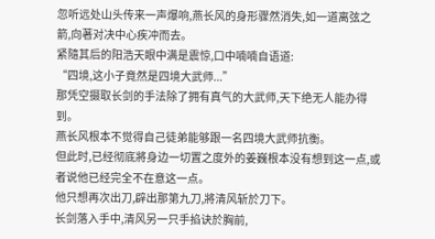忽听远处山头传来一声爆响,燕长风的身形骤然消失,如一道离弦之箭,向著对决中心疾冲而去。
紧隨其后的阳浩天眼中满是震惊,口中喃喃自语道:
“四境,这小子竟然是四境大武师...”
那凭空摄取长剑的手法除了拥有真气的大武师,天下绝无人能办得到。
燕长风根本不觉得自己徒弟能够跟一名四境大武师抗衡。
但此时,已经彻底將身边一切置之度外的姜巍根本没有想到这一点,或者说他已经完全不在意这一点。
他只想再次出刀,辟出那第九刀,將清风斩於刀下。
长剑落入手中,清风另一只手掐诀於胸前,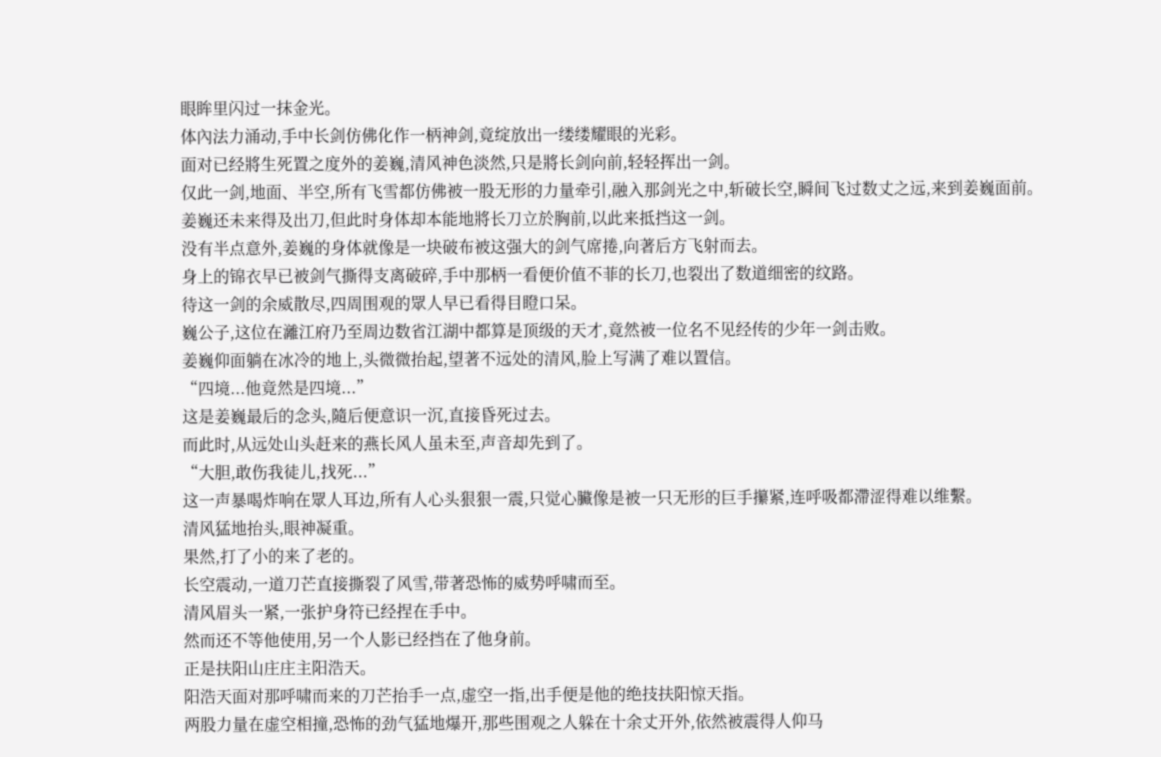眼眸里闪过一抹金光。
体內法力涌动,手中长剑仿佛化作一柄神剑,竟绽放出一缕缕耀眼的光彩。
面对已经將生死置之度外的姜巍,清风神色淡然,只是將长剑向前,轻轻挥出一剑。
仅此一剑,地面、半空,所有飞雪都仿佛被一股无形的力量牵引,融入那剑光之中,斩破长空,瞬间飞过数丈之远,来到姜巍面前。
姜巍还未来得及出刀,但此时身体却本能地將长刀立於胸前,以此来抵挡这一剑。
没有半点意外,姜巍的身体就像是一块破布被这强大的剑气席捲,向著后方飞射而去。
身上的锦衣早已被剑气撕得支离破碎,手中那柄一看便价值不菲的长刀,也裂出了数道细密的纹路。
待这一剑的余威散尽,四周围观的眾人早已看得目瞪口呆。
巍公子,这位在灕江府乃至周边数省江湖中都算是顶级的天才,竟然被一位名不见经传的少年一剑击败。
姜巍仰面躺在冰冷的地上,头微微抬起,望著不远处的清风,脸上写满了难以置信。
“四境...他竟然是四境...”
这是姜巍最后的念头,隨后便意识一沉,直接昏死过去。
而此时,从远处山头赶来的燕长风人虽未至,声音却先到了。
“大胆,敢伤我徒儿,找死...”
这一声暴喝炸响在眾人耳边,所有人心头狠狠一震,只觉心臟像是被一只无形的巨手攥紧,连呼吸都滯涩得难以维繫。
清风猛地抬头,眼神凝重。
果然,打了小的来了老的。
长空震动,一道刀芒直接撕裂了风雪,带著恐怖的威势呼啸而至。
清风眉头一紧,一张护身符已经捏在手中。
然而还不等他使用,另一个人影已经挡在了他身前。
正是扶阳山庄庄主阳浩天。
阳浩天面对那呼啸而来的刀芒抬手一点,虚空一指,出手便是他的绝技扶阳惊天指。
两股力量在虚空相撞,恐怖的劲气猛地爆开,那些围观之人躲在十余丈开外,依然被震得人仰马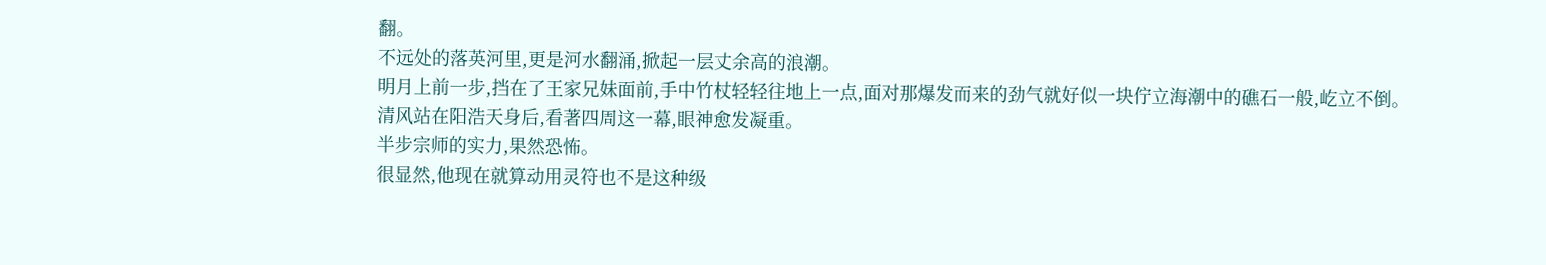翻。
不远处的落英河里,更是河水翻涌,掀起一层丈余高的浪潮。
明月上前一步,挡在了王家兄妹面前,手中竹杖轻轻往地上一点,面对那爆发而来的劲气就好似一块佇立海潮中的礁石一般,屹立不倒。
清风站在阳浩天身后,看著四周这一幕,眼神愈发凝重。
半步宗师的实力,果然恐怖。
很显然,他现在就算动用灵符也不是这种级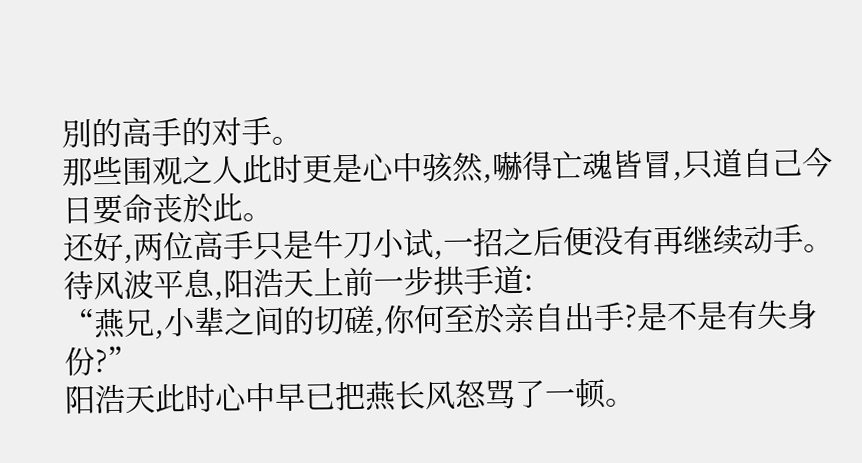別的高手的对手。
那些围观之人此时更是心中骇然,嚇得亡魂皆冒,只道自己今日要命丧於此。
还好,两位高手只是牛刀小试,一招之后便没有再继续动手。
待风波平息,阳浩天上前一步拱手道:
“燕兄,小辈之间的切磋,你何至於亲自出手?是不是有失身份?”
阳浩天此时心中早已把燕长风怒骂了一顿。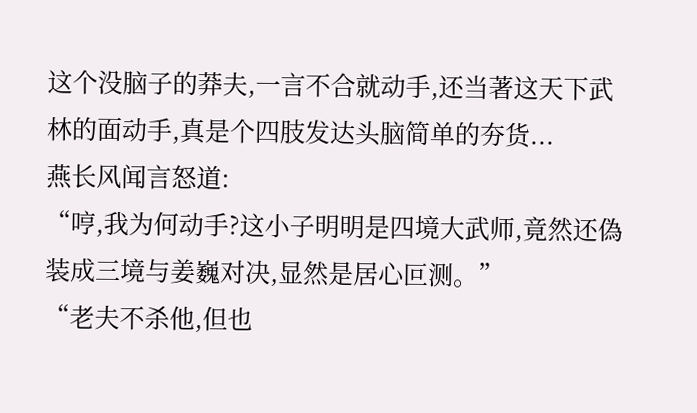这个没脑子的莽夫,一言不合就动手,还当著这天下武林的面动手,真是个四肢发达头脑简单的夯货...
燕长风闻言怒道:
“哼,我为何动手?这小子明明是四境大武师,竟然还偽装成三境与姜巍对决,显然是居心叵测。”
“老夫不杀他,但也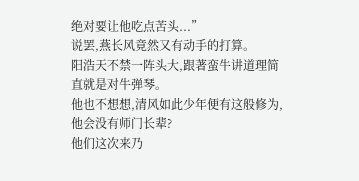绝对要让他吃点苦头...”
说罢,燕长风竟然又有动手的打算。
阳浩天不禁一阵头大,跟著蛮牛讲道理简直就是对牛弹琴。
他也不想想,清风如此少年便有这般修为,他会没有师门长辈?
他们这次来乃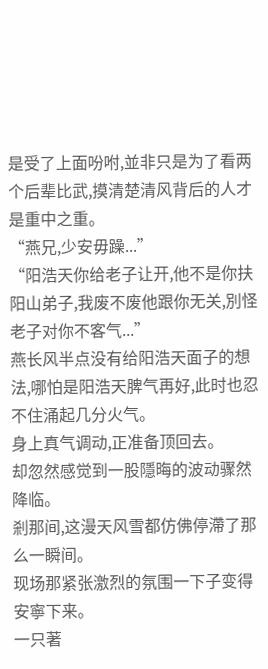是受了上面吩咐,並非只是为了看两个后辈比武,摸清楚清风背后的人才是重中之重。
“燕兄,少安毋躁...”
“阳浩天你给老子让开,他不是你扶阳山弟子,我废不废他跟你无关,別怪老子对你不客气...”
燕长风半点没有给阳浩天面子的想法,哪怕是阳浩天脾气再好,此时也忍不住涌起几分火气。
身上真气调动,正准备顶回去。
却忽然感觉到一股隱晦的波动骤然降临。
剎那间,这漫天风雪都仿佛停滯了那么一瞬间。
现场那紧张激烈的氛围一下子变得安寧下来。
一只著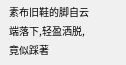素布旧鞋的脚自云端落下,轻盈洒脱,竟似踩著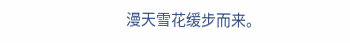漫天雪花缓步而来。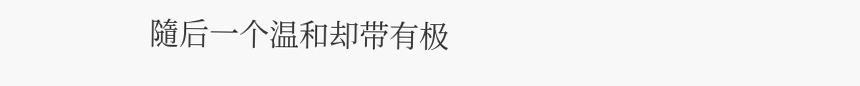隨后一个温和却带有极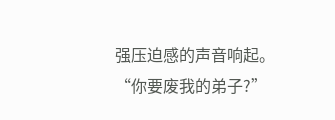强压迫感的声音响起。
“你要废我的弟子?”